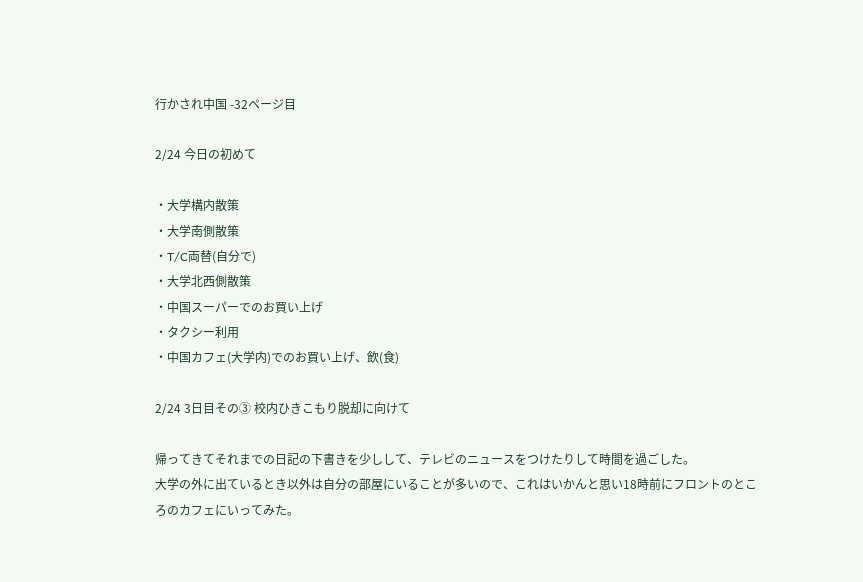行かされ中国 -32ページ目

2/24 今日の初めて

・大学構内散策
・大学南側散策
・T/C両替(自分で)
・大学北西側散策
・中国スーパーでのお買い上げ
・タクシー利用
・中国カフェ(大学内)でのお買い上げ、飲(食)

2/24 3日目その③ 校内ひきこもり脱却に向けて

帰ってきてそれまでの日記の下書きを少しして、テレビのニュースをつけたりして時間を過ごした。
大学の外に出ているとき以外は自分の部屋にいることが多いので、これはいかんと思い18時前にフロントのところのカフェにいってみた。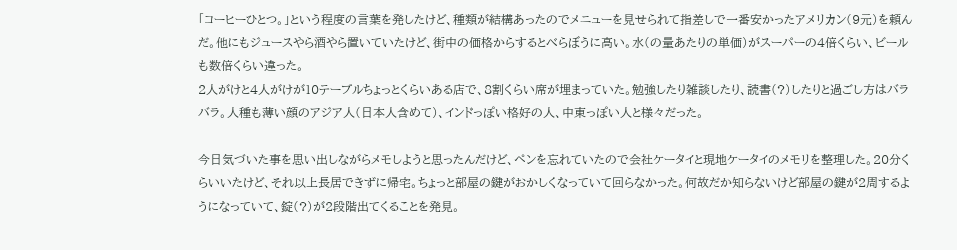「コーヒーひとつ。」という程度の言葉を発したけど、種類が結構あったのでメニューを見せられて指差しで一番安かったアメリカン(9元)を頼んだ。他にもジュースやら酒やら置いていたけど、街中の価格からするとべらぼうに高い。水(の量あたりの単価)がスーパーの4倍くらい、ビールも数倍くらい違った。
2人がけと4人がけが10テーブルちょっとくらいある店で、8割くらい席が埋まっていた。勉強したり雑談したり、読書(?)したりと過ごし方はバラバラ。人種も薄い顔のアジア人(日本人含めて)、インドっぽい格好の人、中東っぽい人と様々だった。

今日気づいた事を思い出しながらメモしようと思ったんだけど、ペンを忘れていたので会社ケータイと現地ケータイのメモリを整理した。20分くらいいたけど、それ以上長居できずに帰宅。ちょっと部屋の鍵がおかしくなっていて回らなかった。何故だか知らないけど部屋の鍵が2周するようになっていて、錠(?)が2段階出てくることを発見。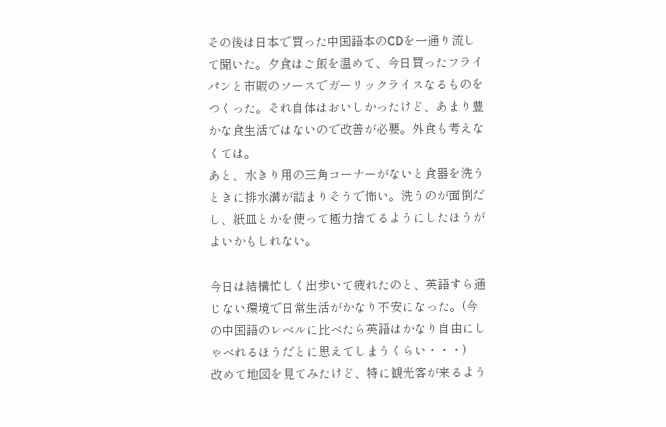その後は日本で買った中国語本のCDを一通り流して聞いた。夕食はご飯を温めて、今日買ったフライパンと市販のソースでガーリックライスなるものをつくった。それ自体はおいしかったけど、あまり豊かな食生活ではないので改善が必要。外食も考えなくては。
あと、水きり用の三角コーナーがないと食器を洗うときに排水溝が詰まりそうで怖い。洗うのが面倒だし、紙皿とかを使って極力捨てるようにしたほうがよいかもしれない。

今日は結構忙しく出歩いて疲れたのと、英語すら通じない環境で日常生活がかなり不安になった。(今の中国語のレベルに比べたら英語はかなり自由にしゃべれるほうだとに思えてしまうくらい・・・)
改めて地図を見てみたけど、特に観光客が来るよう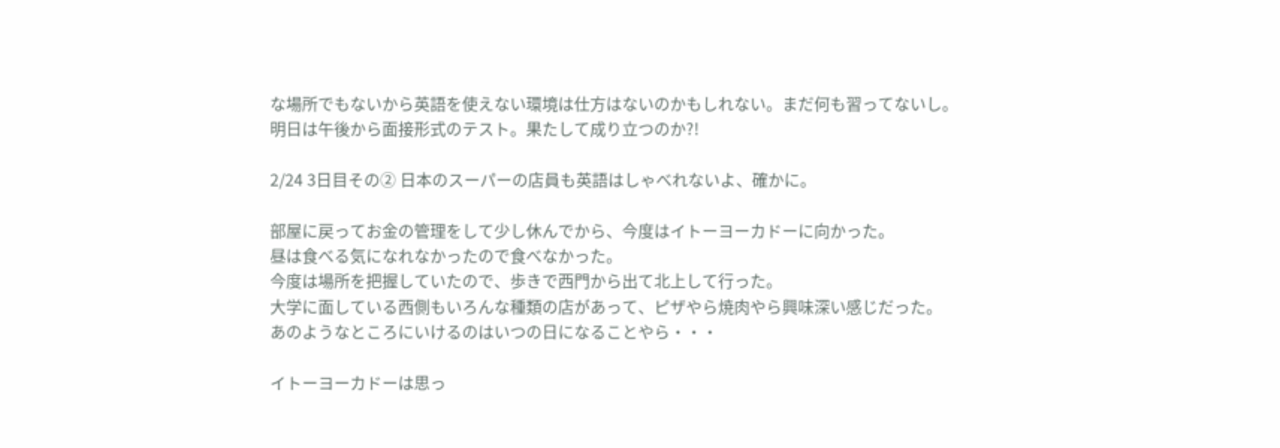な場所でもないから英語を使えない環境は仕方はないのかもしれない。まだ何も習ってないし。
明日は午後から面接形式のテスト。果たして成り立つのか?!

2/24 3日目その② 日本のスーパーの店員も英語はしゃべれないよ、確かに。

部屋に戻ってお金の管理をして少し休んでから、今度はイトーヨーカドーに向かった。
昼は食べる気になれなかったので食べなかった。
今度は場所を把握していたので、歩きで西門から出て北上して行った。
大学に面している西側もいろんな種類の店があって、ピザやら焼肉やら興味深い感じだった。
あのようなところにいけるのはいつの日になることやら・・・

イトーヨーカドーは思っ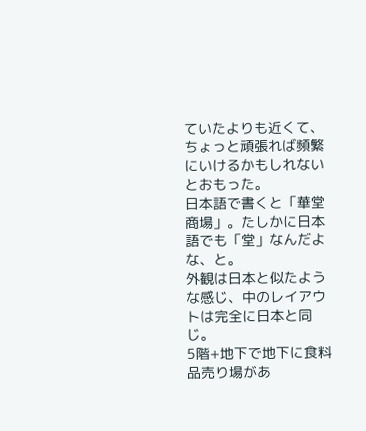ていたよりも近くて、ちょっと頑張れば頻繁にいけるかもしれないとおもった。
日本語で書くと「華堂商場」。たしかに日本語でも「堂」なんだよな、と。
外観は日本と似たような感じ、中のレイアウトは完全に日本と同じ。
5階+地下で地下に食料品売り場があ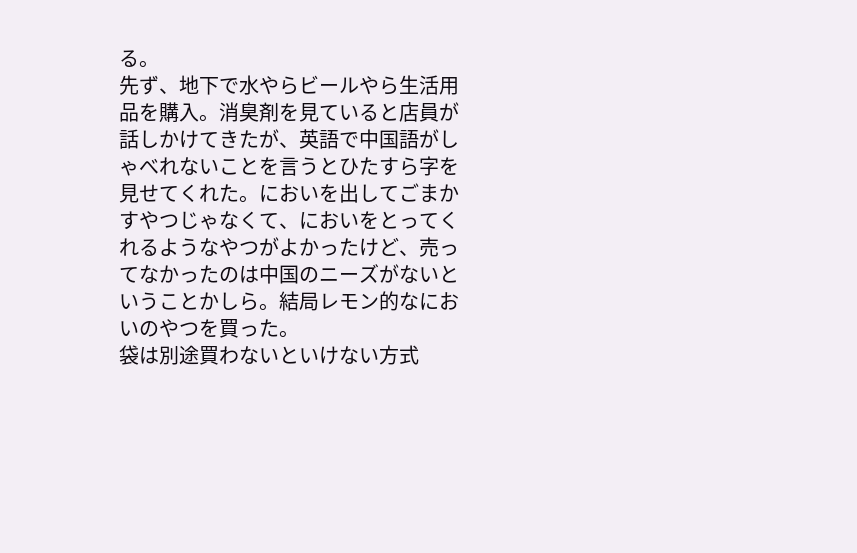る。
先ず、地下で水やらビールやら生活用品を購入。消臭剤を見ていると店員が話しかけてきたが、英語で中国語がしゃべれないことを言うとひたすら字を見せてくれた。においを出してごまかすやつじゃなくて、においをとってくれるようなやつがよかったけど、売ってなかったのは中国のニーズがないということかしら。結局レモン的なにおいのやつを買った。
袋は別途買わないといけない方式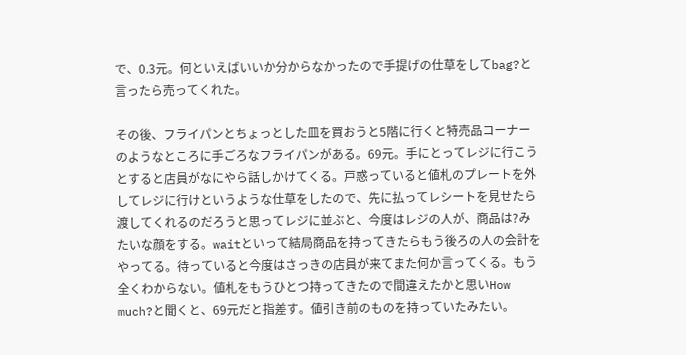で、0.3元。何といえばいいか分からなかったので手提げの仕草をしてbag?と言ったら売ってくれた。

その後、フライパンとちょっとした皿を買おうと5階に行くと特売品コーナーのようなところに手ごろなフライパンがある。69元。手にとってレジに行こうとすると店員がなにやら話しかけてくる。戸惑っていると値札のプレートを外してレジに行けというような仕草をしたので、先に払ってレシートを見せたら渡してくれるのだろうと思ってレジに並ぶと、今度はレジの人が、商品は?みたいな顔をする。waitといって結局商品を持ってきたらもう後ろの人の会計をやってる。待っていると今度はさっきの店員が来てまた何か言ってくる。もう全くわからない。値札をもうひとつ持ってきたので間違えたかと思いHow much?と聞くと、69元だと指差す。値引き前のものを持っていたみたい。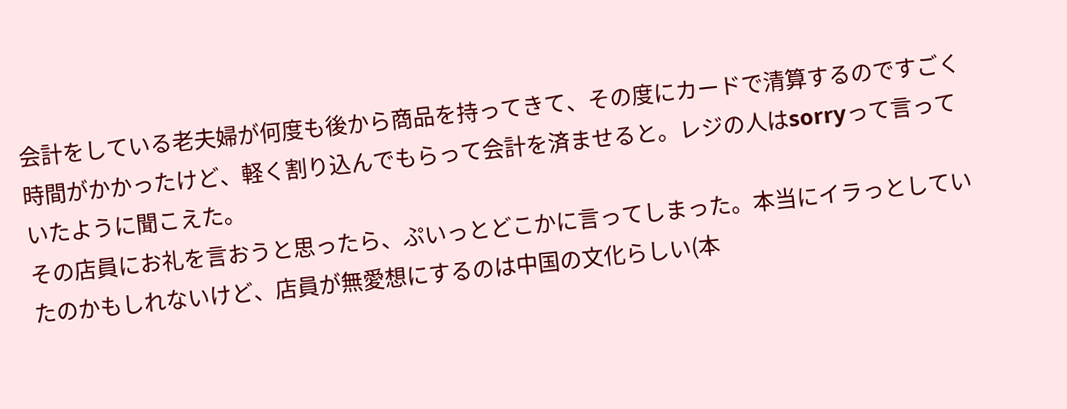会計をしている老夫婦が何度も後から商品を持ってきて、その度にカードで清算するのですごく時間がかかったけど、軽く割り込んでもらって会計を済ませると。レジの人はsorryって言っていたように聞こえた。
その店員にお礼を言おうと思ったら、ぷいっとどこかに言ってしまった。本当にイラっとしていたのかもしれないけど、店員が無愛想にするのは中国の文化らしい(本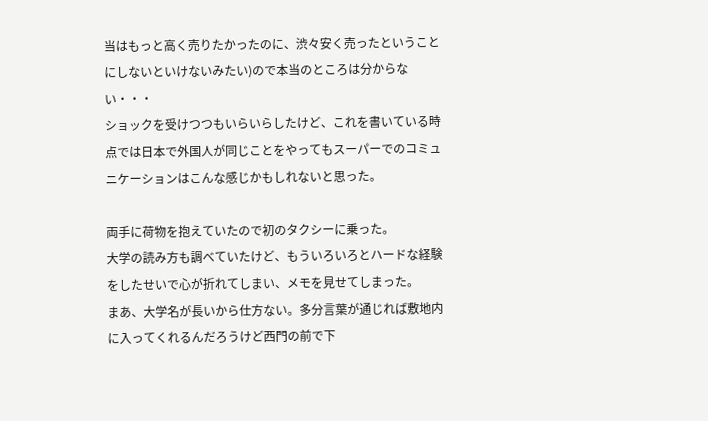当はもっと高く売りたかったのに、渋々安く売ったということにしないといけないみたい)ので本当のところは分からない・・・
ショックを受けつつもいらいらしたけど、これを書いている時点では日本で外国人が同じことをやってもスーパーでのコミュニケーションはこんな感じかもしれないと思った。

両手に荷物を抱えていたので初のタクシーに乗った。
大学の読み方も調べていたけど、もういろいろとハードな経験をしたせいで心が折れてしまい、メモを見せてしまった。
まあ、大学名が長いから仕方ない。多分言葉が通じれば敷地内に入ってくれるんだろうけど西門の前で下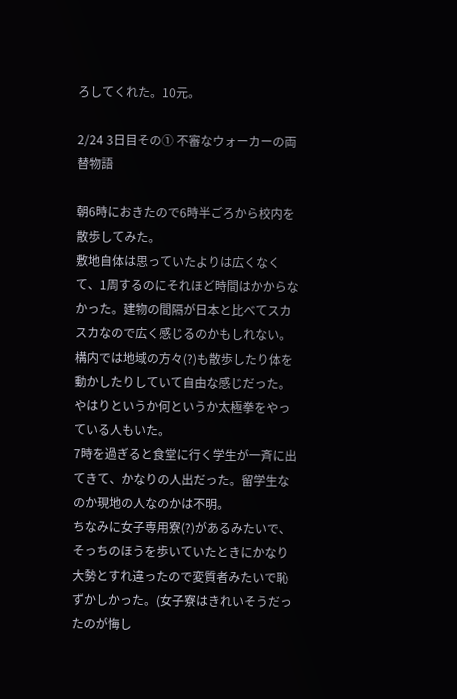ろしてくれた。10元。

2/24 3日目その① 不審なウォーカーの両替物語

朝6時におきたので6時半ごろから校内を散歩してみた。
敷地自体は思っていたよりは広くなくて、1周するのにそれほど時間はかからなかった。建物の間隔が日本と比べてスカスカなので広く感じるのかもしれない。
構内では地域の方々(?)も散歩したり体を動かしたりしていて自由な感じだった。やはりというか何というか太極拳をやっている人もいた。
7時を過ぎると食堂に行く学生が一斉に出てきて、かなりの人出だった。留学生なのか現地の人なのかは不明。
ちなみに女子専用寮(?)があるみたいで、そっちのほうを歩いていたときにかなり大勢とすれ違ったので変質者みたいで恥ずかしかった。(女子寮はきれいそうだったのが悔し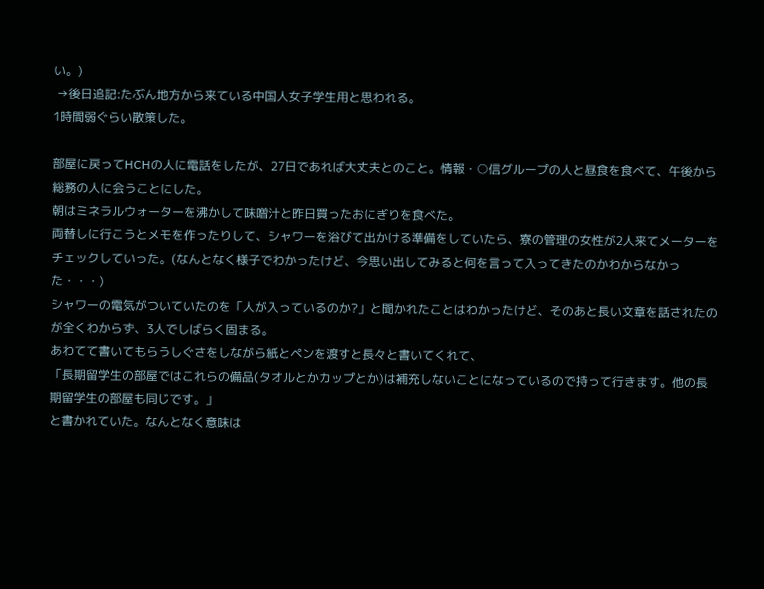い。)
 →後日追記:たぶん地方から来ている中国人女子学生用と思われる。
1時間弱ぐらい散策した。

部屋に戻ってHCHの人に電話をしたが、27日であれば大丈夫とのこと。情報・○信グループの人と昼食を食べて、午後から総務の人に会うことにした。
朝はミネラルウォーターを沸かして味噌汁と昨日買ったおにぎりを食べた。
両替しに行こうとメモを作ったりして、シャワーを浴びて出かける準備をしていたら、寮の管理の女性が2人来てメーターをチェックしていった。(なんとなく様子でわかったけど、今思い出してみると何を言って入ってきたのかわからなかった・・・)
シャワーの電気がついていたのを「人が入っているのか?」と聞かれたことはわかったけど、そのあと長い文章を話されたのが全くわからず、3人でしばらく固まる。
あわてて書いてもらうしぐさをしながら紙とペンを渡すと長々と書いてくれて、
「長期留学生の部屋ではこれらの備品(タオルとかカップとか)は補充しないことになっているので持って行きます。他の長期留学生の部屋も同じです。」
と書かれていた。なんとなく意味は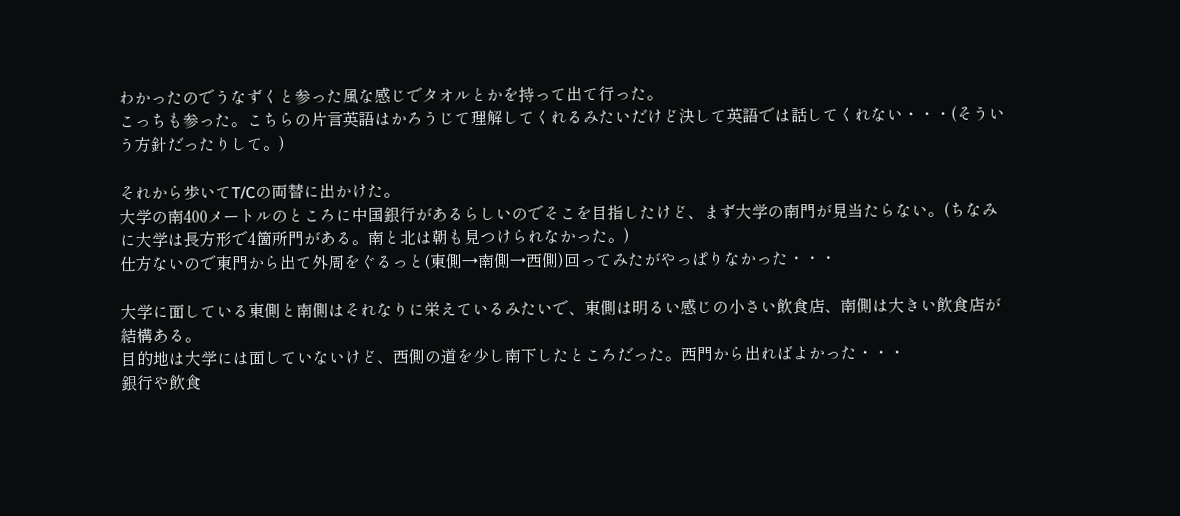わかったのでうなずくと参った風な感じでタオルとかを持って出て行った。
こっちも参った。こちらの片言英語はかろうじて理解してくれるみたいだけど決して英語では話してくれない・・・(そういう方針だったりして。)

それから歩いてT/Cの両替に出かけた。
大学の南400メートルのところに中国銀行があるらしいのでそこを目指したけど、まず大学の南門が見当たらない。(ちなみに大学は長方形で4箇所門がある。南と北は朝も見つけられなかった。)
仕方ないので東門から出て外周をぐるっと(東側→南側→西側)回ってみたがやっぱりなかった・・・

大学に面している東側と南側はそれなりに栄えているみたいで、東側は明るい感じの小さい飲食店、南側は大きい飲食店が結構ある。
目的地は大学には面していないけど、西側の道を少し南下したところだった。西門から出ればよかった・・・
銀行や飲食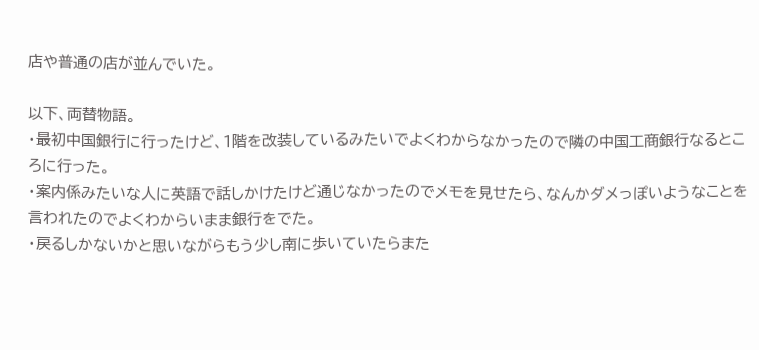店や普通の店が並んでいた。

以下、両替物語。
・最初中国銀行に行ったけど、1階を改装しているみたいでよくわからなかったので隣の中国工商銀行なるところに行った。
・案内係みたいな人に英語で話しかけたけど通じなかったのでメモを見せたら、なんかダメっぽいようなことを言われたのでよくわからいまま銀行をでた。
・戻るしかないかと思いながらもう少し南に歩いていたらまた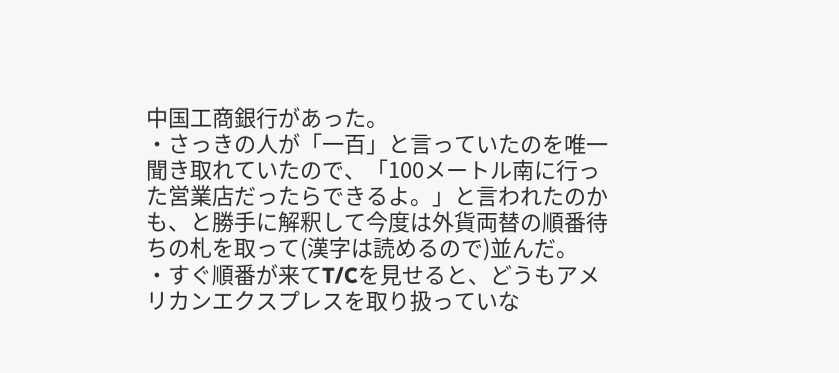中国工商銀行があった。
・さっきの人が「一百」と言っていたのを唯一聞き取れていたので、「100メートル南に行った営業店だったらできるよ。」と言われたのかも、と勝手に解釈して今度は外貨両替の順番待ちの札を取って(漢字は読めるので)並んだ。
・すぐ順番が来てT/Cを見せると、どうもアメリカンエクスプレスを取り扱っていな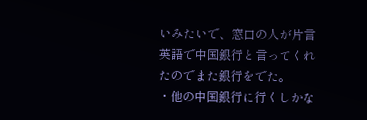いみたいで、窓口の人が片言英語で中国銀行と言ってくれたのでまた銀行をでた。
・他の中国銀行に行くしかな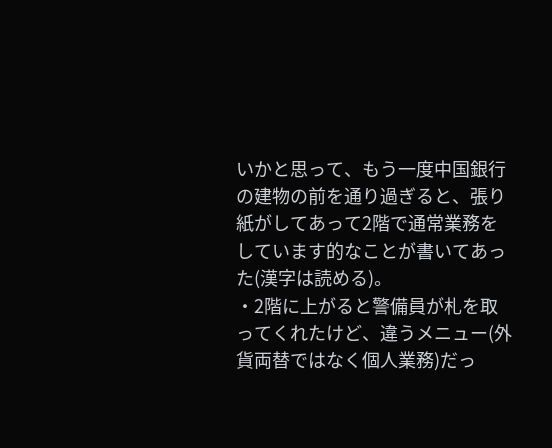いかと思って、もう一度中国銀行の建物の前を通り過ぎると、張り紙がしてあって2階で通常業務をしています的なことが書いてあった(漢字は読める)。
・2階に上がると警備員が札を取ってくれたけど、違うメニュー(外貨両替ではなく個人業務)だっ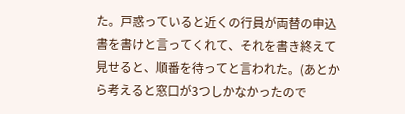た。戸惑っていると近くの行員が両替の申込書を書けと言ってくれて、それを書き終えて見せると、順番を待ってと言われた。(あとから考えると窓口が3つしかなかったので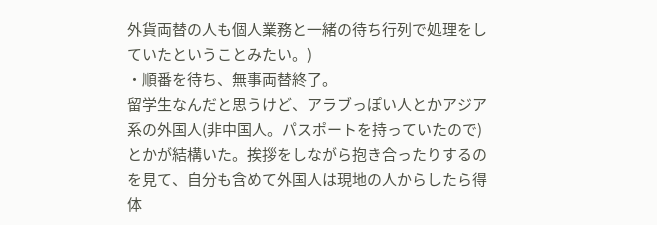外貨両替の人も個人業務と一緒の待ち行列で処理をしていたということみたい。)
・順番を待ち、無事両替終了。
留学生なんだと思うけど、アラブっぽい人とかアジア系の外国人(非中国人。パスポートを持っていたので)とかが結構いた。挨拶をしながら抱き合ったりするのを見て、自分も含めて外国人は現地の人からしたら得体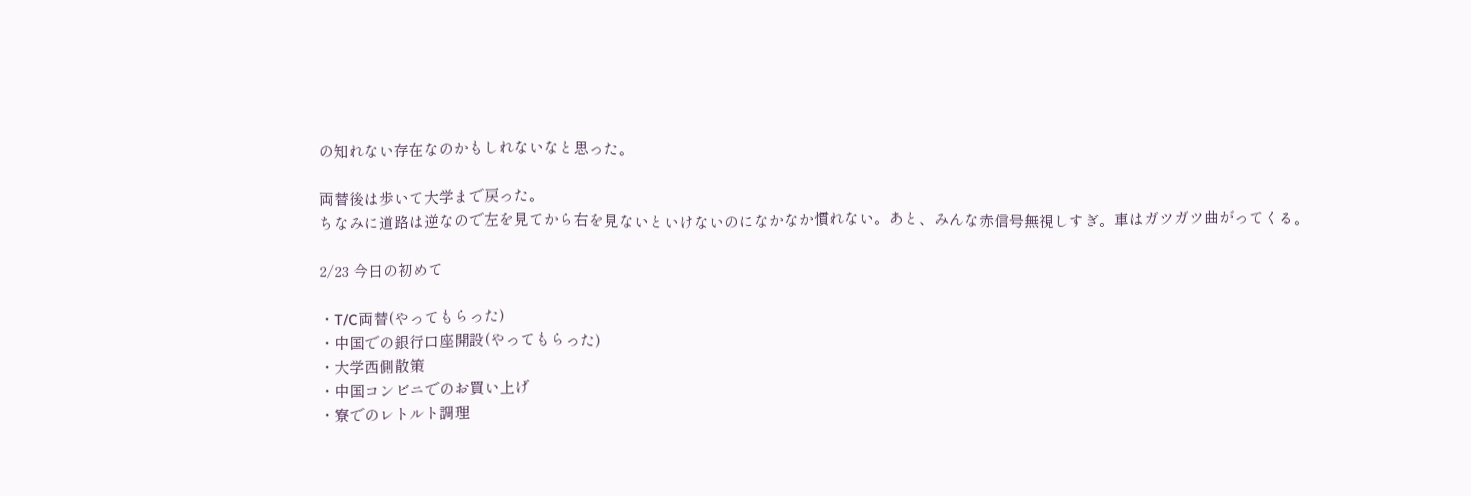の知れない存在なのかもしれないなと思った。

両替後は歩いて大学まで戻った。
ちなみに道路は逆なので左を見てから右を見ないといけないのになかなか慣れない。あと、みんな赤信号無視しすぎ。車はガツガツ曲がってくる。

2/23 今日の初めて

・T/C両替(やってもらった)
・中国での銀行口座開設(やってもらった)
・大学西側散策
・中国コンビニでのお買い上げ
・寮でのレトルト調理